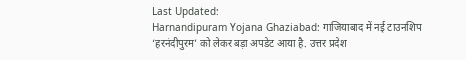Last Updated:
Harnandipuram Yojana Ghaziabad: गाजियाबाद में नई टाउनशिप ‘हरनंदीपुरम’ को लेकर बड़ा अपडेट आया है. उत्तर प्रदेश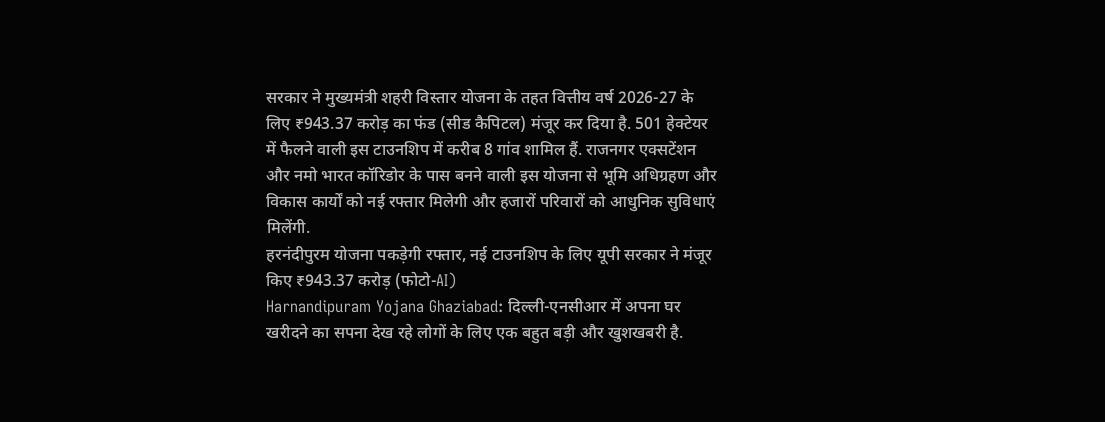सरकार ने मुख्यमंत्री शहरी विस्तार योजना के तहत वित्तीय वर्ष 2026-27 के लिए ₹943.37 करोड़ का फंड (सीड कैपिटल) मंजूर कर दिया है. 501 हेक्टेयर में फैलने वाली इस टाउनशिप में करीब 8 गांव शामिल हैं. राजनगर एक्सटेंशन और नमो भारत कॉरिडोर के पास बनने वाली इस योजना से भूमि अधिग्रहण और विकास कार्यों को नई रफ्तार मिलेगी और हजारों परिवारों को आधुनिक सुविधाएं मिलेंगी.
हरनंदीपुरम योजना पकड़ेगी रफ्तार, नई टाउनशिप के लिए यूपी सरकार ने मंजूर किए ₹943.37 करोड़ (फोटो-AI)
Harnandipuram Yojana Ghaziabad: दिल्ली-एनसीआर में अपना घर खरीदने का सपना देख रहे लोगों के लिए एक बहुत बड़ी और खुशखबरी है.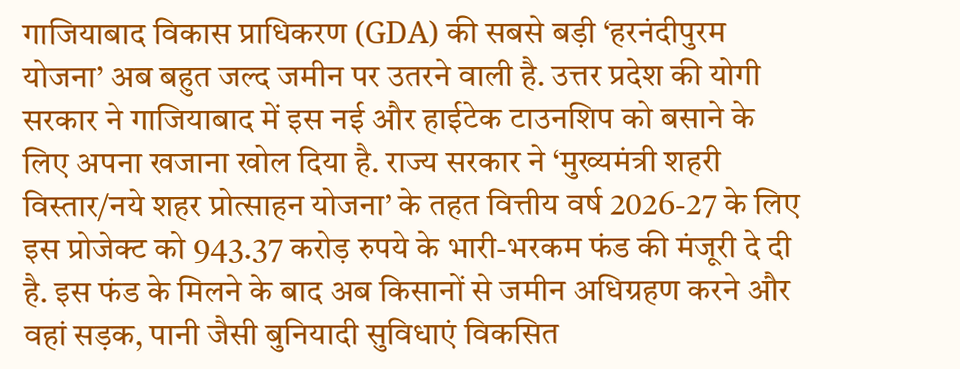गाजियाबाद विकास प्राधिकरण (GDA) की सबसे बड़ी ‘हरनंदीपुरम योजना’ अब बहुत जल्द जमीन पर उतरने वाली है. उत्तर प्रदेश की योगी सरकार ने गाजियाबाद में इस नई और हाईटेक टाउनशिप को बसाने के लिए अपना खजाना खोल दिया है. राज्य सरकार ने ‘मुख्यमंत्री शहरी विस्तार/नये शहर प्रोत्साहन योजना’ के तहत वित्तीय वर्ष 2026-27 के लिए इस प्रोजेक्ट को 943.37 करोड़ रुपये के भारी-भरकम फंड की मंजूरी दे दी है. इस फंड के मिलने के बाद अब किसानों से जमीन अधिग्रहण करने और वहां सड़क, पानी जैसी बुनियादी सुविधाएं विकसित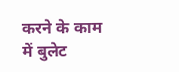करने के काम में बुलेट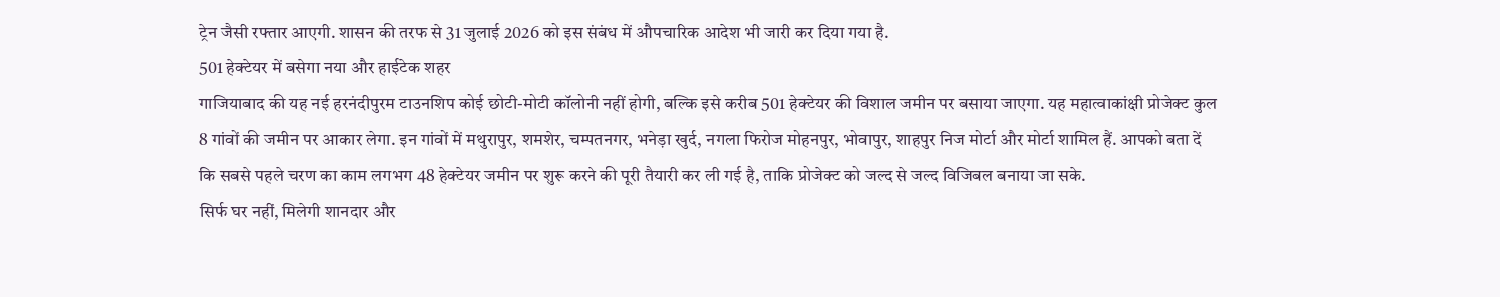ट्रेन जैसी रफ्तार आएगी. शासन की तरफ से 31 जुलाई 2026 को इस संबंध में औपचारिक आदेश भी जारी कर दिया गया है.
501 हेक्टेयर में बसेगा नया और हाईटेक शहर
गाजियाबाद की यह नई हरनंदीपुरम टाउनशिप कोई छोटी-मोटी कॉलोनी नहीं होगी, बल्कि इसे करीब 501 हेक्टेयर की विशाल जमीन पर बसाया जाएगा. यह महात्वाकांक्षी प्रोजेक्ट कुल 8 गांवों की जमीन पर आकार लेगा. इन गांवों में मथुरापुर, शमशेर, चम्पतनगर, भनेड़ा खुर्द, नगला फिरोज मोहनपुर, भोवापुर, शाहपुर निज मोर्टा और मोर्टा शामिल हैं. आपको बता दें कि सबसे पहले चरण का काम लगभग 48 हेक्टेयर जमीन पर शुरू करने की पूरी तैयारी कर ली गई है, ताकि प्रोजेक्ट को जल्द से जल्द विजिबल बनाया जा सके.
सिर्फ घर नहीं, मिलेगी शानदार और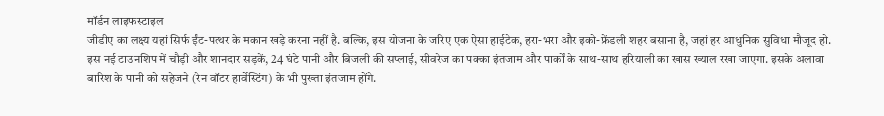मॉर्डन लाइफस्टाइल
जीडीए का लक्ष्य यहां सिर्फ ईंट-पत्थर के मकान खड़े करना नहीं है. बल्कि, इस योजना के जरिए एक ऐसा हाईटेक, हरा-भरा और इको-फ्रेंडली शहर बसाना है, जहां हर आधुनिक सुविधा मौजूद हो. इस नई टाउनशिप में चौड़ी और शानदार सड़कें, 24 घंटे पानी और बिजली की सप्लाई, सीवरेज का पक्का इंतजाम और पार्कों के साथ-साथ हरियाली का खास ख्याल रखा जाएगा. इसके अलावा बारिश के पानी को सहेजने (रेन वॉटर हार्वेस्टिंग) के भी पुख्ता इंतजाम होंगे.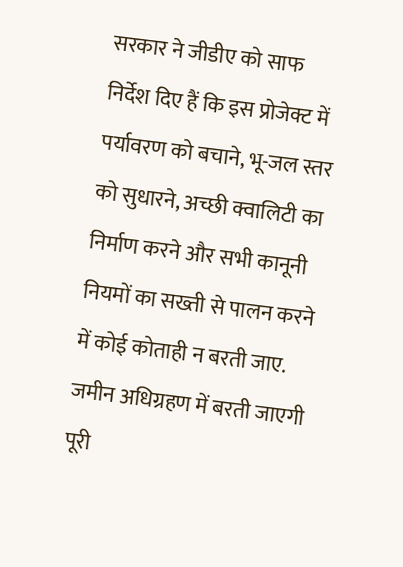सरकार ने जीडीए को साफ निर्देश दिए हैं कि इस प्रोजेक्ट में पर्यावरण को बचाने, भू-जल स्तर को सुधारने, अच्छी क्वालिटी का निर्माण करने और सभी कानूनी नियमों का सख्ती से पालन करने में कोई कोताही न बरती जाए.
जमीन अधिग्रहण में बरती जाएगी पूरी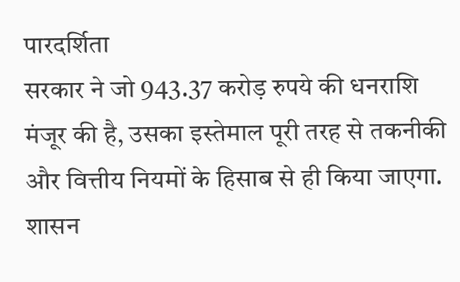पारदर्शिता
सरकार ने जो 943.37 करोड़ रुपये की धनराशि मंजूर की है, उसका इस्तेमाल पूरी तरह से तकनीकी और वित्तीय नियमों के हिसाब से ही किया जाएगा. शासन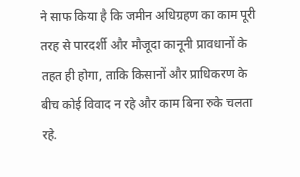ने साफ किया है कि जमीन अधिग्रहण का काम पूरी तरह से पारदर्शी और मौजूदा कानूनी प्रावधानों के तहत ही होगा, ताकि किसानों और प्राधिकरण के बीच कोई विवाद न रहे और काम बिना रुके चलता रहे.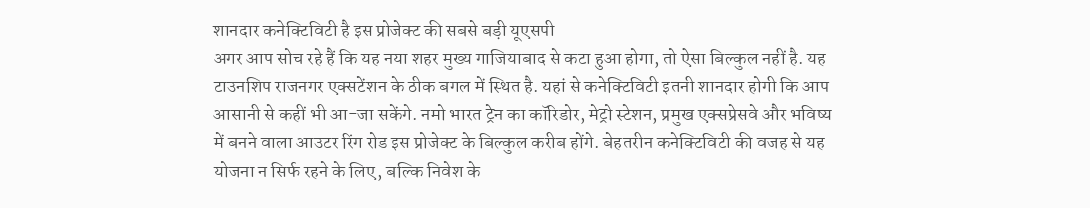शानदार कनेक्टिविटी है इस प्रोजेक्ट की सबसे बड़ी यूएसपी
अगर आप सोच रहे हैं कि यह नया शहर मुख्य गाजियाबाद से कटा हुआ होगा, तो ऐसा बिल्कुल नहीं है. यह टाउनशिप राजनगर एक्सटेंशन के ठीक बगल में स्थित है. यहां से कनेक्टिविटी इतनी शानदार होगी कि आप आसानी से कहीं भी आ-जा सकेंगे. नमो भारत ट्रेन का कॉरिडोर, मेट्रो स्टेशन, प्रमुख एक्सप्रेसवे और भविष्य में बनने वाला आउटर रिंग रोड इस प्रोजेक्ट के बिल्कुल करीब होंगे. बेहतरीन कनेक्टिविटी की वजह से यह योजना न सिर्फ रहने के लिए, बल्कि निवेश के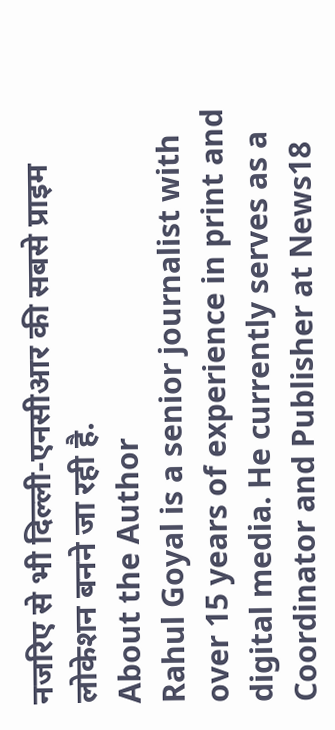नजरिए से भी दिल्ली-एनसीआर की सबसे प्राइम लोकेशन बनने जा रही है.
About the Author
Rahul Goyal is a senior journalist with over 15 years of experience in print and digital media. He currently serves as a Coordinator and Publisher at News18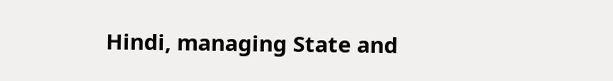Hindi, managing State and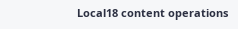Local18 content operations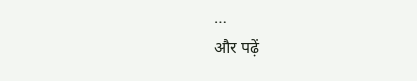…
और पढ़ें